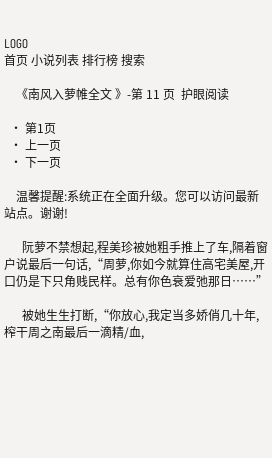LOGO
首页 小说列表 排行榜 搜索

    《南风入萝帷全文 》-第 11 页  护眼阅读

  • 第1页
  • 上一页
  • 下一页

    温馨提醒:系统正在全面升级。您可以访问最新站点。谢谢!

      阮萝不禁想起,程美珍被她粗手推上了车,隔着窗户说最后一句话,“周萝,你如今就算住高宅美屋,开口仍是下只角贱民样。总有你色衰爱弛那日……”

      被她生生打断,“你放心,我定当多娇俏几十年,榨干周之南最后一滴精/血,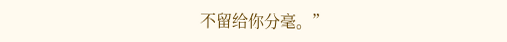不留给你分毫。”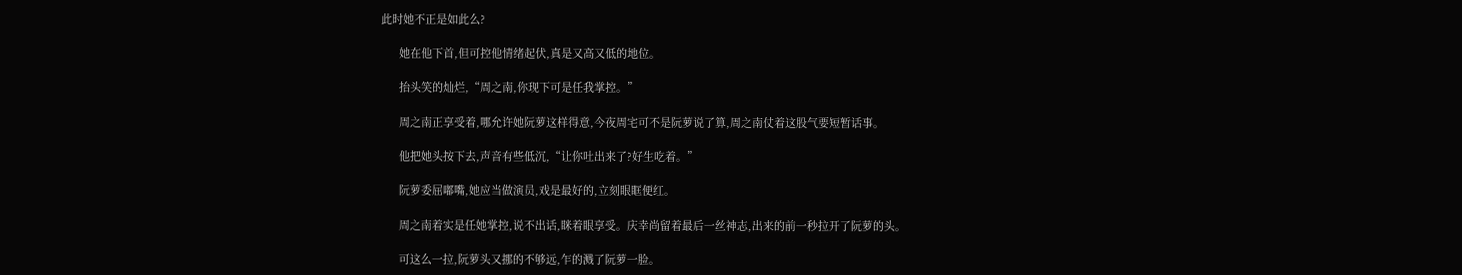此时她不正是如此么?

      她在他下首,但可控他情绪起伏,真是又高又低的地位。

      抬头笑的灿烂,“周之南,你现下可是任我掌控。”

      周之南正享受着,哪允许她阮萝这样得意,今夜周宅可不是阮萝说了算,周之南仗着这股气要短暂话事。

      他把她头按下去,声音有些低沉,“让你吐出来了?好生吃着。”

      阮萝委屈嘟嘴,她应当做演员,戏是最好的,立刻眼眶便红。

      周之南着实是任她掌控,说不出话,眯着眼享受。庆幸尚留着最后一丝神志,出来的前一秒拉开了阮萝的头。

      可这么一拉,阮萝头又挪的不够远,乍的溅了阮萝一脸。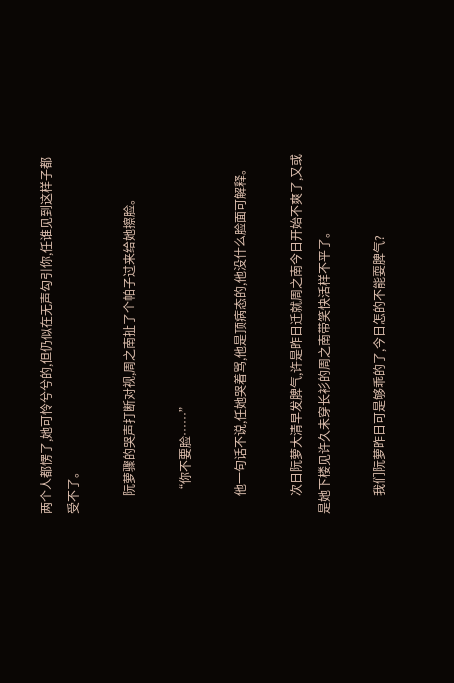两个人都愣了,她可怜兮兮的,但仍似在无声勾引你,任谁见到这样子都受不了。

      阮萝骤的哭声打断对视,周之南扯了个帕子过来给她擦脸。

      “你不要脸……”

      他一句话不说,任她哭着骂,他是顶病态的,他没什么脸面可解释。

      次日阮萝大清早发脾气,许是昨日迁就周之南今日开始不爽了,又或是她下楼见许久未穿长衫的周之南带笑快活样不平了。

      我们阮萝昨日可是够乖的了,今日怎的不能耍脾气?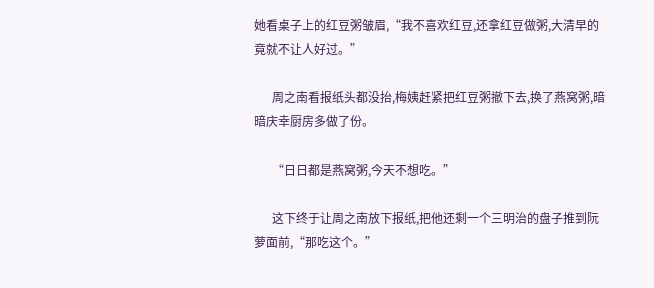她看桌子上的红豆粥皱眉,“我不喜欢红豆,还拿红豆做粥,大清早的竟就不让人好过。”

      周之南看报纸头都没抬,梅姨赶紧把红豆粥撤下去,换了燕窝粥,暗暗庆幸厨房多做了份。

      “日日都是燕窝粥,今天不想吃。”

      这下终于让周之南放下报纸,把他还剩一个三明治的盘子推到阮萝面前,“那吃这个。”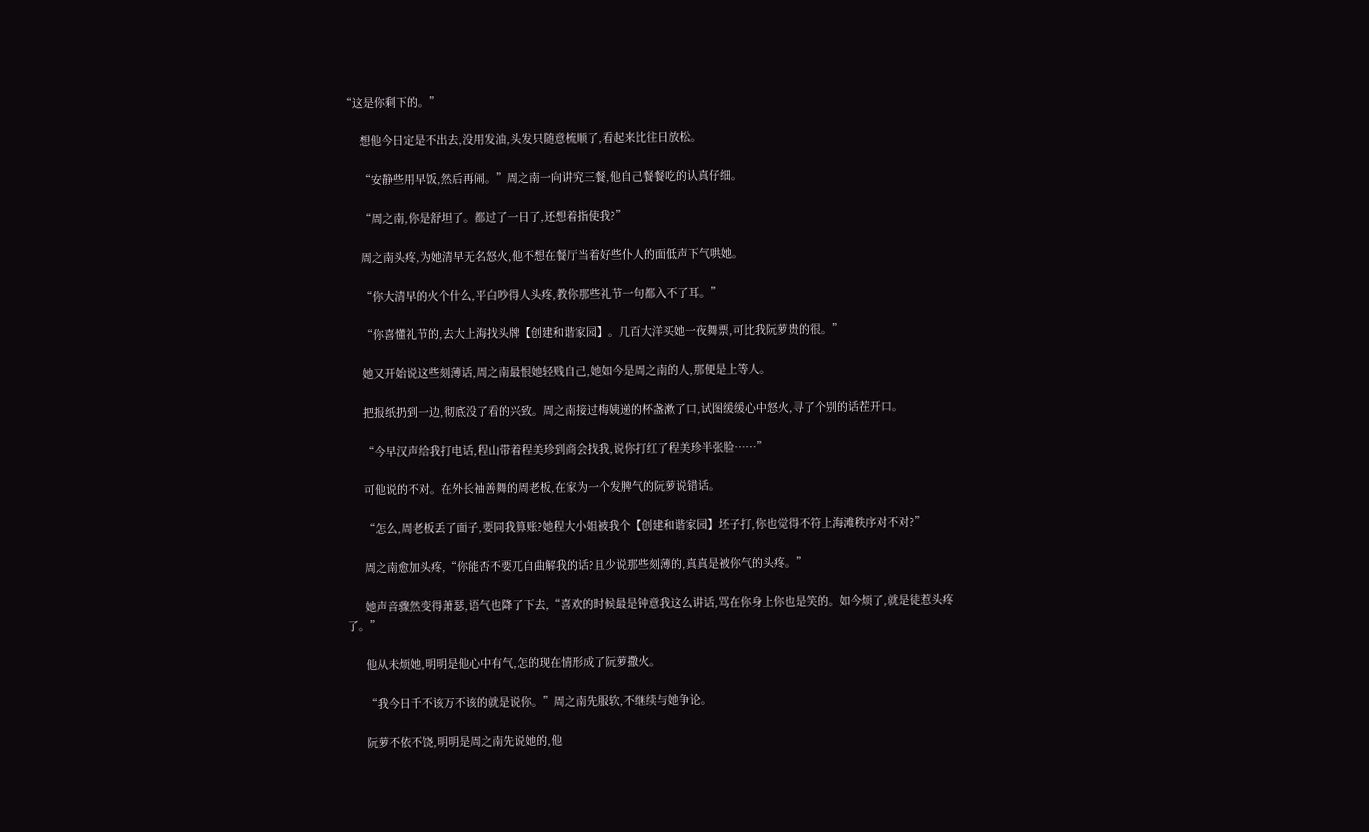“这是你剩下的。”

      想他今日定是不出去,没用发油,头发只随意梳顺了,看起来比往日放松。

      “安静些用早饭,然后再闹。”周之南一向讲究三餐,他自己餐餐吃的认真仔细。

      “周之南,你是舒坦了。都过了一日了,还想着指使我?”

      周之南头疼,为她清早无名怒火,他不想在餐厅当着好些仆人的面低声下气哄她。

      “你大清早的火个什么,平白吵得人头疼,教你那些礼节一句都入不了耳。”

      “你喜懂礼节的,去大上海找头牌【创建和谐家园】。几百大洋买她一夜舞票,可比我阮萝贵的很。”

      她又开始说这些刻薄话,周之南最恨她轻贱自己,她如今是周之南的人,那便是上等人。

      把报纸扔到一边,彻底没了看的兴致。周之南接过梅姨递的杯盏漱了口,试图缓缓心中怒火,寻了个别的话茬开口。

      “今早汉声给我打电话,程山带着程美珍到商会找我,说你打红了程美珍半张脸……”

      可他说的不对。在外长袖善舞的周老板,在家为一个发脾气的阮萝说错话。

      “怎么,周老板丢了面子,要同我算账?她程大小姐被我个【创建和谐家园】坯子打,你也觉得不符上海滩秩序对不对?”

      周之南愈加头疼,“你能否不要兀自曲解我的话?且少说那些刻薄的,真真是被你气的头疼。”

      她声音骤然变得萧瑟,语气也降了下去,“喜欢的时候最是钟意我这么讲话,骂在你身上你也是笑的。如今烦了,就是徒惹头疼了。”

      他从未烦她,明明是他心中有气,怎的现在情形成了阮萝撒火。

      “我今日千不该万不该的就是说你。”周之南先服软,不继续与她争论。

      阮萝不依不饶,明明是周之南先说她的,他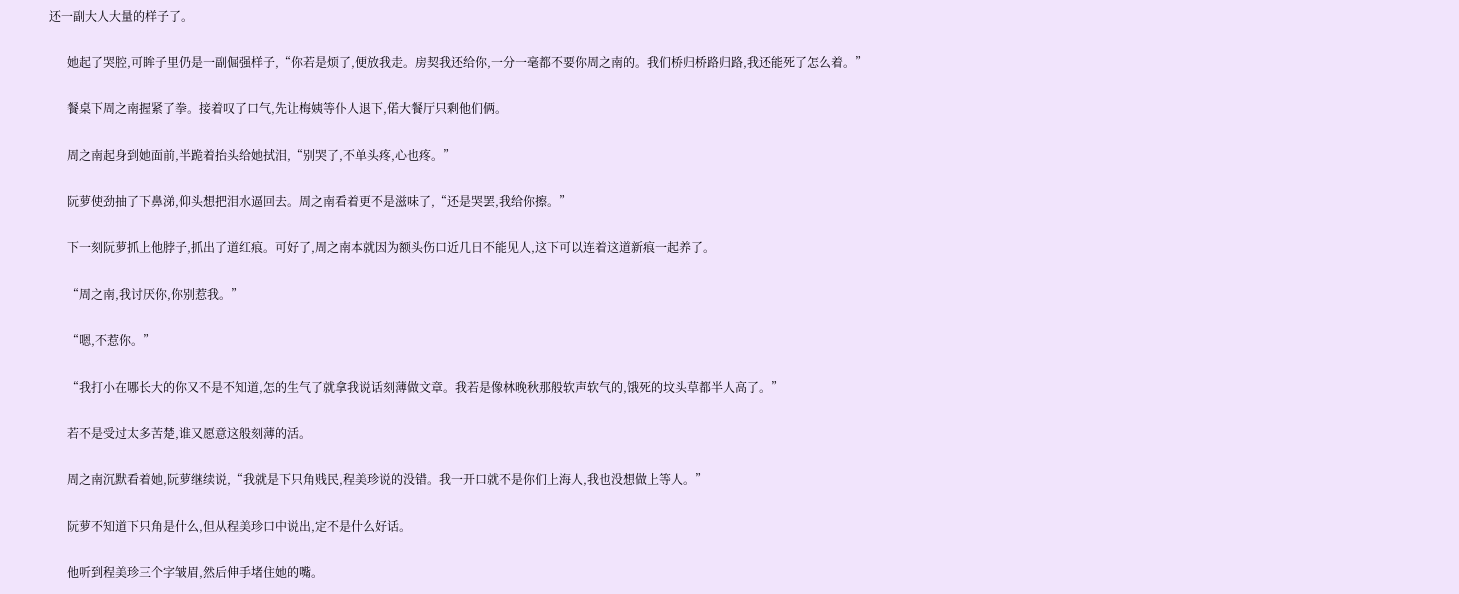还一副大人大量的样子了。

      她起了哭腔,可眸子里仍是一副倔强样子,“你若是烦了,便放我走。房契我还给你,一分一毫都不要你周之南的。我们桥归桥路归路,我还能死了怎么着。”

      餐桌下周之南握紧了拳。接着叹了口气,先让梅姨等仆人退下,偌大餐厅只剩他们俩。

      周之南起身到她面前,半跪着抬头给她拭泪,“别哭了,不单头疼,心也疼。”

      阮萝使劲抽了下鼻涕,仰头想把泪水逼回去。周之南看着更不是滋味了,“还是哭罢,我给你擦。”

      下一刻阮萝抓上他脖子,抓出了道红痕。可好了,周之南本就因为额头伤口近几日不能见人,这下可以连着这道新痕一起养了。

      “周之南,我讨厌你,你别惹我。”

      “嗯,不惹你。”

      “我打小在哪长大的你又不是不知道,怎的生气了就拿我说话刻薄做文章。我若是像林晚秋那般软声软气的,饿死的坟头草都半人高了。”

      若不是受过太多苦楚,谁又愿意这般刻薄的活。

      周之南沉默看着她,阮萝继续说,“我就是下只角贱民,程美珍说的没错。我一开口就不是你们上海人,我也没想做上等人。”

      阮萝不知道下只角是什么,但从程美珍口中说出,定不是什么好话。

      他听到程美珍三个字皱眉,然后伸手堵住她的嘴。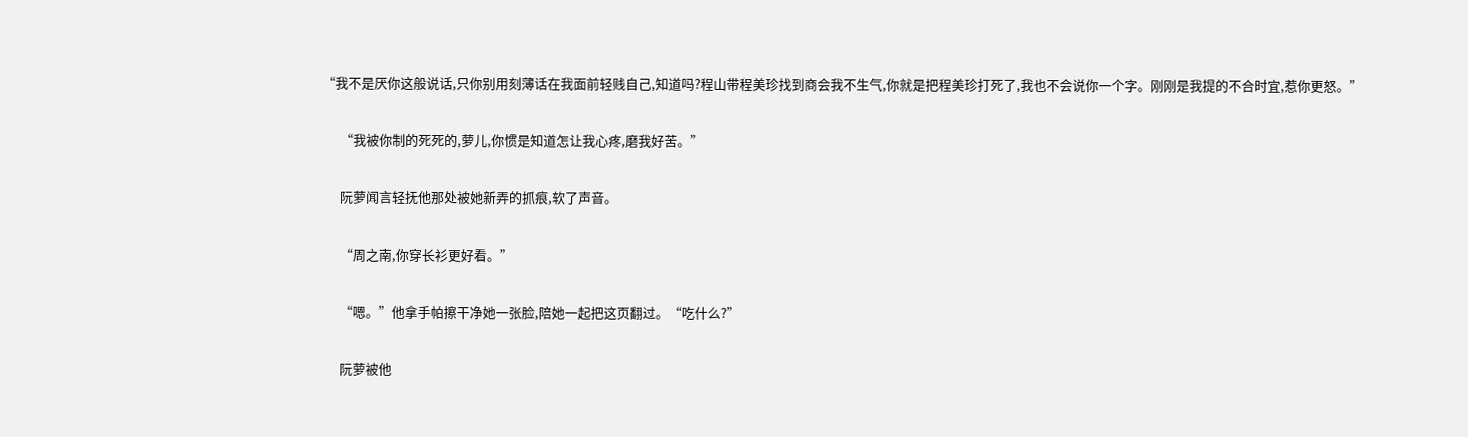“我不是厌你这般说话,只你别用刻薄话在我面前轻贱自己,知道吗?程山带程美珍找到商会我不生气,你就是把程美珍打死了,我也不会说你一个字。刚刚是我提的不合时宜,惹你更怒。”

      “我被你制的死死的,萝儿,你惯是知道怎让我心疼,磨我好苦。”

      阮萝闻言轻抚他那处被她新弄的抓痕,软了声音。

      “周之南,你穿长衫更好看。”

      “嗯。”他拿手帕擦干净她一张脸,陪她一起把这页翻过。“吃什么?”

      阮萝被他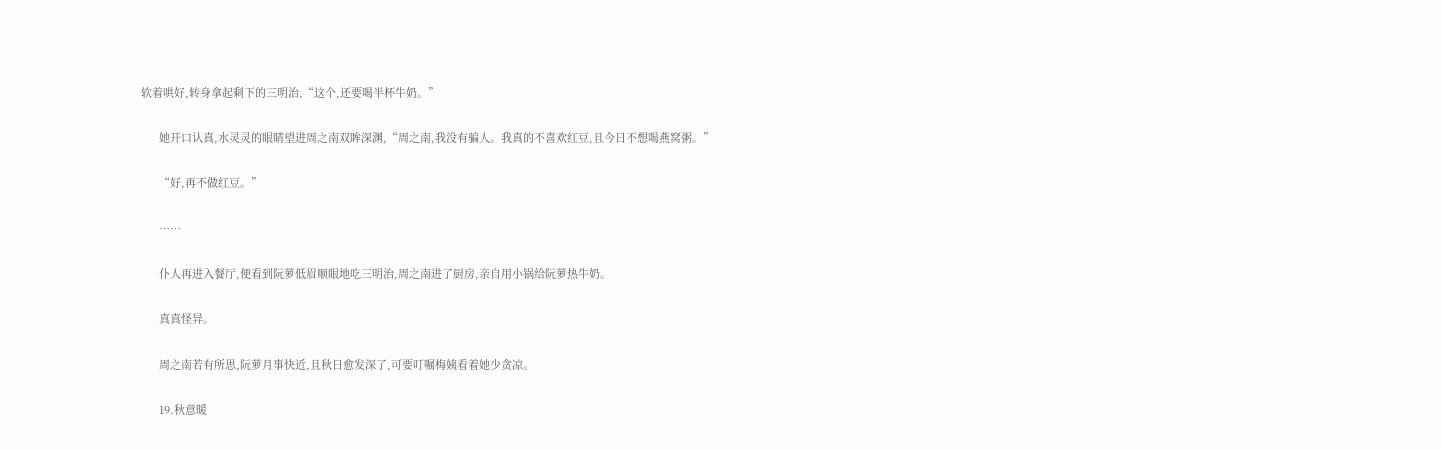软着哄好,转身拿起剩下的三明治,“这个,还要喝半杯牛奶。”

      她开口认真,水灵灵的眼睛望进周之南双眸深渊,“周之南,我没有骗人。我真的不喜欢红豆,且今日不想喝燕窝粥。”

      “好,再不做红豆。”

      ……

      仆人再进入餐厅,便看到阮萝低眉顺眼地吃三明治,周之南进了厨房,亲自用小锅给阮萝热牛奶。

      真真怪异。

      周之南若有所思,阮萝月事快近,且秋日愈发深了,可要叮嘱梅姨看着她少贪凉。

      19.秋意暖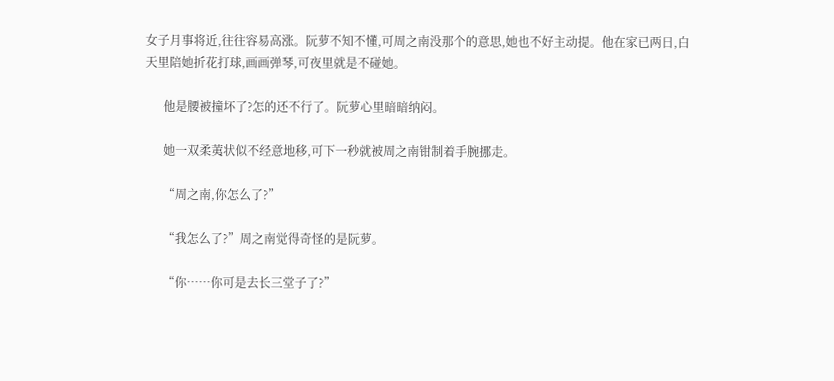女子月事将近,往往容易高涨。阮萝不知不懂,可周之南没那个的意思,她也不好主动提。他在家已两日,白天里陪她折花打球,画画弹琴,可夜里就是不碰她。

      他是腰被撞坏了?怎的还不行了。阮萝心里暗暗纳闷。

      她一双柔荑状似不经意地移,可下一秒就被周之南钳制着手腕挪走。

      “周之南,你怎么了?”

      “我怎么了?”周之南觉得奇怪的是阮萝。

      “你……你可是去长三堂子了?”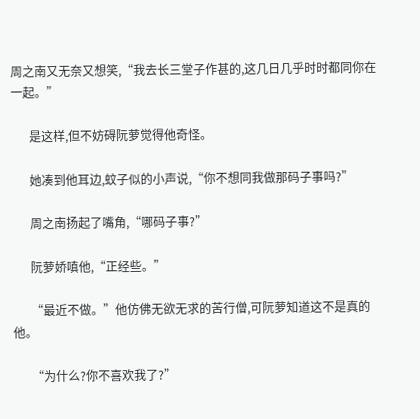周之南又无奈又想笑,“我去长三堂子作甚的,这几日几乎时时都同你在一起。”

      是这样,但不妨碍阮萝觉得他奇怪。

      她凑到他耳边,蚊子似的小声说,“你不想同我做那码子事吗?”

      周之南扬起了嘴角,“哪码子事?”

      阮萝娇嗔他,“正经些。”

      “最近不做。”他仿佛无欲无求的苦行僧,可阮萝知道这不是真的他。

      “为什么?你不喜欢我了?”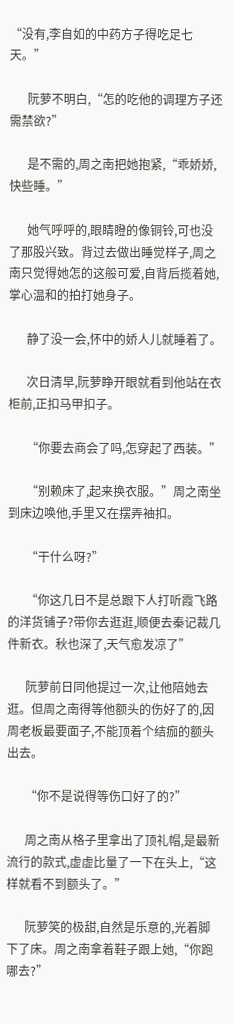“没有,李自如的中药方子得吃足七天。”

      阮萝不明白,“怎的吃他的调理方子还需禁欲?”

      是不需的,周之南把她抱紧,“乖娇娇,快些睡。”

      她气呼呼的,眼睛瞪的像铜铃,可也没了那股兴致。背过去做出睡觉样子,周之南只觉得她怎的这般可爱,自背后揽着她,掌心温和的拍打她身子。

      静了没一会,怀中的娇人儿就睡着了。

      次日清早,阮萝睁开眼就看到他站在衣柜前,正扣马甲扣子。

      “你要去商会了吗,怎穿起了西装。”

      “别赖床了,起来换衣服。”周之南坐到床边唤他,手里又在摆弄袖扣。

      “干什么呀?”

      “你这几日不是总跟下人打听霞飞路的洋货铺子?带你去逛逛,顺便去秦记裁几件新衣。秋也深了,天气愈发凉了”

      阮萝前日同他提过一次,让他陪她去逛。但周之南得等他额头的伤好了的,因周老板最要面子,不能顶着个结痂的额头出去。

      “你不是说得等伤口好了的?”

      周之南从格子里拿出了顶礼帽,是最新流行的款式,虚虚比量了一下在头上,“这样就看不到额头了。”

      阮萝笑的极甜,自然是乐意的,光着脚下了床。周之南拿着鞋子跟上她,“你跑哪去?”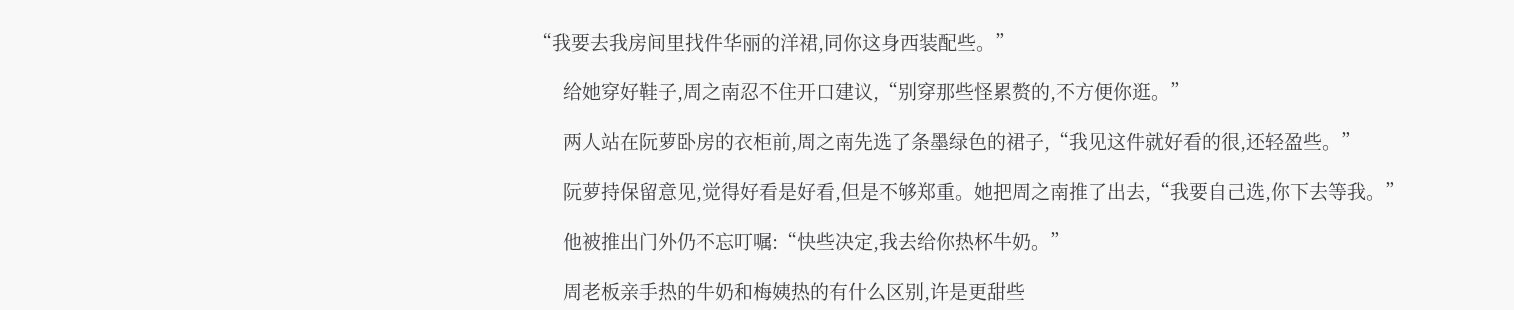“我要去我房间里找件华丽的洋裙,同你这身西装配些。”

      给她穿好鞋子,周之南忍不住开口建议,“别穿那些怪累赘的,不方便你逛。”

      两人站在阮萝卧房的衣柜前,周之南先选了条墨绿色的裙子,“我见这件就好看的很,还轻盈些。”

      阮萝持保留意见,觉得好看是好看,但是不够郑重。她把周之南推了出去,“我要自己选,你下去等我。”

      他被推出门外仍不忘叮嘱:“快些决定,我去给你热杯牛奶。”

      周老板亲手热的牛奶和梅姨热的有什么区别,许是更甜些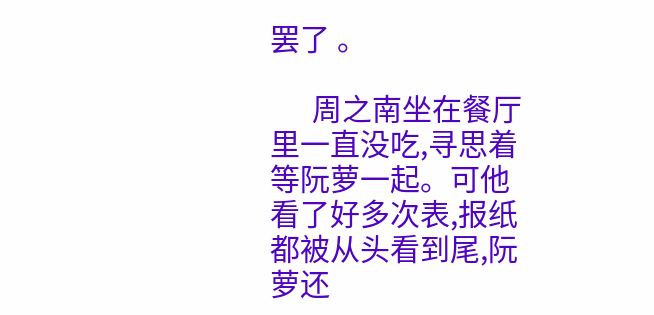罢了 。

      周之南坐在餐厅里一直没吃,寻思着等阮萝一起。可他看了好多次表,报纸都被从头看到尾,阮萝还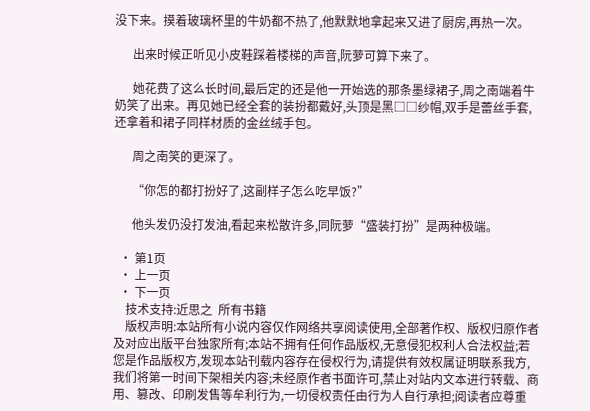没下来。摸着玻璃杯里的牛奶都不热了,他默默地拿起来又进了厨房,再热一次。

      出来时候正听见小皮鞋踩着楼梯的声音,阮萝可算下来了。

      她花费了这么长时间,最后定的还是他一开始选的那条墨绿裙子,周之南端着牛奶笑了出来。再见她已经全套的装扮都戴好,头顶是黑□□纱帽,双手是蕾丝手套,还拿着和裙子同样材质的金丝绒手包。

      周之南笑的更深了。

      “你怎的都打扮好了,这副样子怎么吃早饭?”

      他头发仍没打发油,看起来松散许多,同阮萝“盛装打扮”是两种极端。

  • 第1页
  • 上一页
  • 下一页
    技术支持:近思之  所有书籍
    版权声明:本站所有小说内容仅作网络共享阅读使用,全部著作权、版权归原作者及对应出版平台独家所有;本站不拥有任何作品版权,无意侵犯权利人合法权益;若您是作品版权方,发现本站刊载内容存在侵权行为,请提供有效权属证明联系我方,我们将第一时间下架相关内容;未经原作者书面许可,禁止对站内文本进行转载、商用、篡改、印刷发售等牟利行为,一切侵权责任由行为人自行承担;阅读者应尊重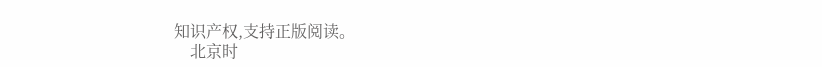知识产权,支持正版阅读。
    北京时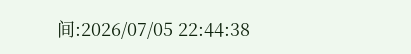间:2026/07/05 22:44:38